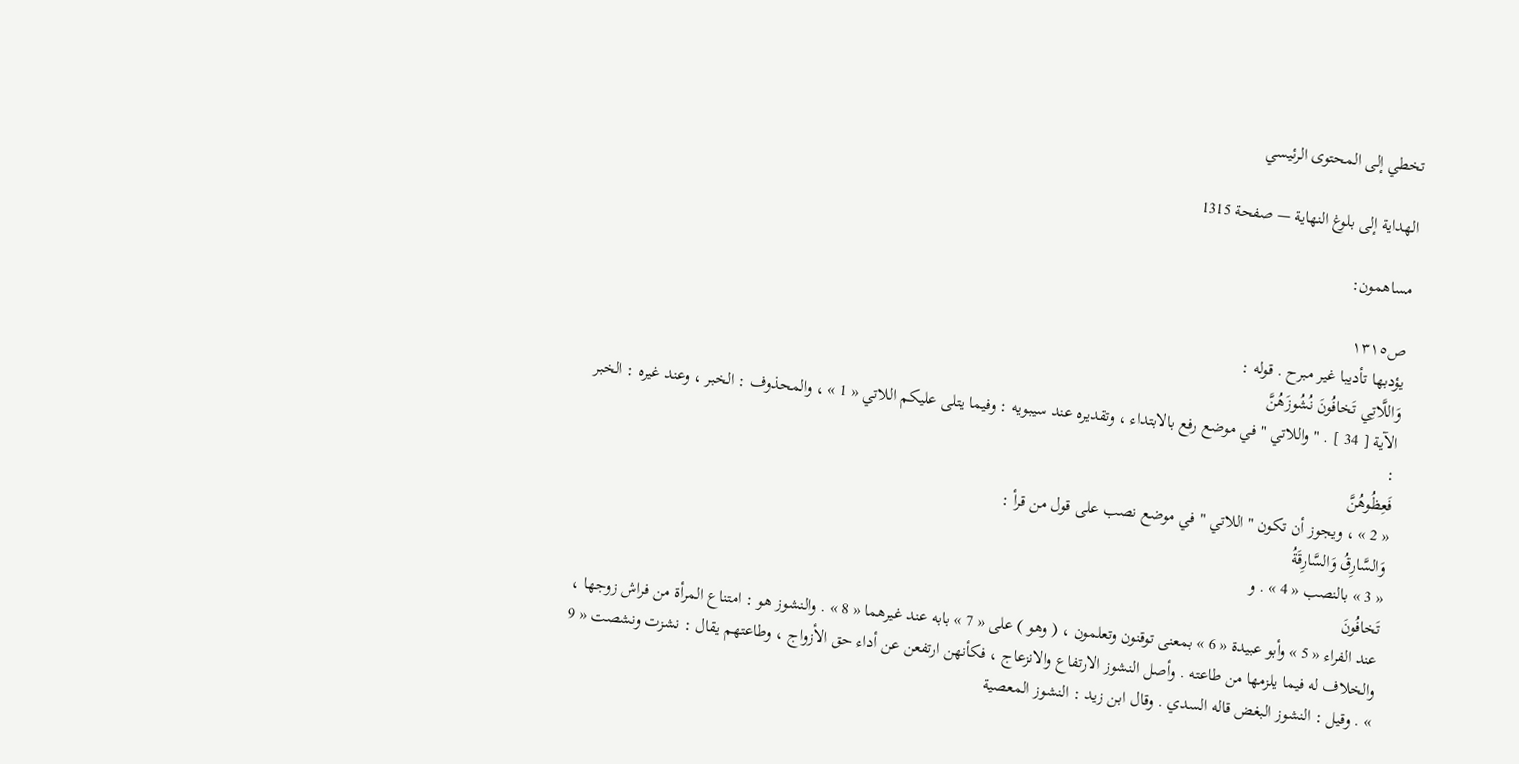تخطي إلى المحتوى الرئيسي

الهداية إلى بلوغ النهاية — صفحة 1315

مساهمون:

ص١٣١٥
يؤدبها تأديبا غير مبرح . قوله :
وَاللَّاتِي تَخافُونَ نُشُوزَهُنَّ
الآية [ 34 ] . " واللاتي " في موضع رفع بالابتداء ، وتقديره عند سيبويه : وفيما يتلى عليكم اللاتي « 1 » ، والمحذوف : الخبر ، وعند غيره : الخبر :
فَعِظُوهُنَّ
« 2 » ، ويجوز أن تكون " اللاتي " في موضع نصب على قول من قرأ :
وَالسَّارِقُ وَالسَّارِقَةُ
« 3 » بالنصب « 4 » . و
تَخافُونَ
عند الفراء « 5 » وأبو عبيدة « 6 » بمعنى توقنون وتعلمون ، ( وهو ) على « 7 » بابه عند غيرهما « 8 » . والنشوز هو : امتناع المرأة من فراش زوجها ، والخلاف له فيما يلزمها من طاعته . وأصل النشوز الارتفاع والانزعاج ، فكأنهن ارتفعن عن أداء حق الأزواج ، وطاعتهم يقال : نشزت ونشصت « 9 » . وقيل : النشوز البغض قاله السدي . وقال ابن زيد : النشوز المعصية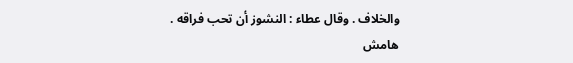والخلاف . وقال عطاء : النشوز أن تحب فراقه .
هامش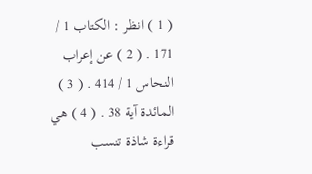( 1 ) انظر : الكتاب 1 / 171 . ( 2 ) عن إعراب النحاس 1 / 414 . ( 3 ) المائدة آية 38 . ( 4 ) هي قراءة شاذة تنسب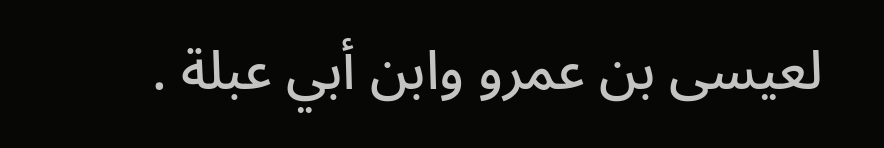لعيسى بن عمرو وابن أبي عبلة .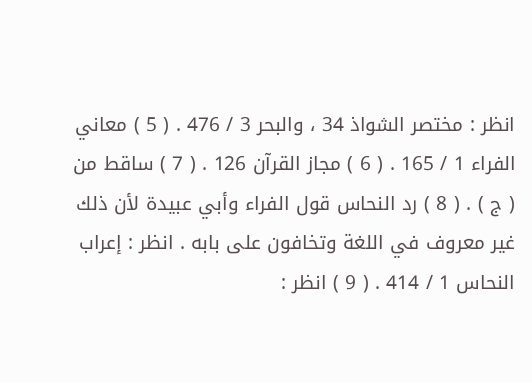انظر : مختصر الشواذ 34 ، والبحر 3 / 476 . ( 5 ) معاني الفراء 1 / 165 . ( 6 ) مجاز القرآن 126 . ( 7 ) ساقط من ( ج ) . ( 8 ) رد النحاس قول الفراء وأبي عبيدة لأن ذلك غير معروف في اللغة وتخافون على بابه . انظر : إعراب النحاس 1 / 414 . ( 9 ) انظر :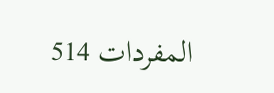المفردات 514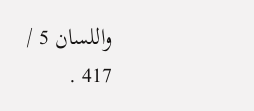واللسان 5 / 417 .